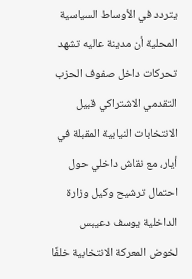يتردد في الأوساط السياسية المحلية أن مدينة عاليه تشهد تحركات داخل صفوف الحزب التقدمي الاشتراكي قبيل الانتخابات النيابية المقبلة في أيار، مع نقاش داخلي حول احتمال ترشيح وكيل وزارة الداخلية يوسف دعيبس لخوض المعركة الانتخابية خلفًا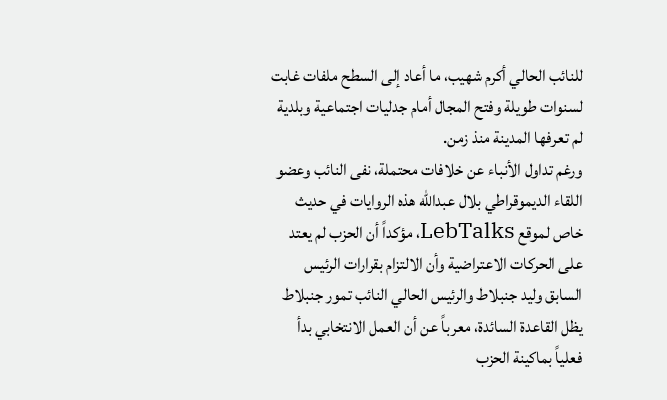للنائب الحالي أكرم شهيب، ما أعاد إلى السطح ملفات غابت لسنوات طويلة وفتح المجال أمام جدليات اجتماعية وبلدية لم تعرفها المدينة منذ زمن.
ورغم تداول الأنباء عن خلافات محتملة، نفى النائب وعضو اللقاء الديموقراطي بلال عبدالله هذه الروايات في حديث خاص لموقع LebTalks، مؤكداً أن الحزب لم يعتد على الحركات الاعتراضية وأن الالتزام بقرارات الرئيس السابق وليد جنبلاط والرئيس الحالي النائب تمور جنبلاط يظل القاعدة السائدة، معرباً عن أن العمل الانتخابي بدأ فعلياً بماكينة الحزب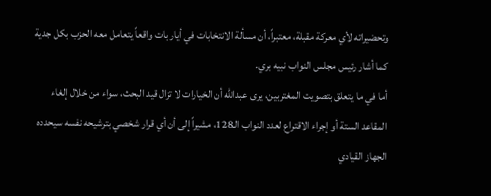وتحضيراته لأي معركة مقبلة، معتبراً، أن مسألة الانتخابات في أيار بات واقعاً يتعامل معه الحزب بكل جدية كما أشار رئيس مجلس النواب نبيه بري.
أما في ما يتعلق بتصويت المغتربين، يرى عبدالله أن الخيارات لا تزال قيد البحث، سواء من خلال إلغاء المقاعد الستة أو إجراء الاقتراع لعدد النواب الـ128، مشيراً إلى أن أي قرار شخصي بترشيحه نفسه سيحدده الجهاز القيادي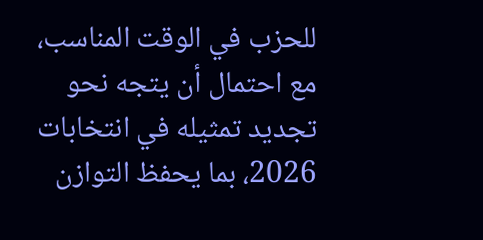للحزب في الوقت المناسب، مع احتمال أن يتجه نحو تجديد تمثيله في انتخابات 2026، بما يحفظ التوازن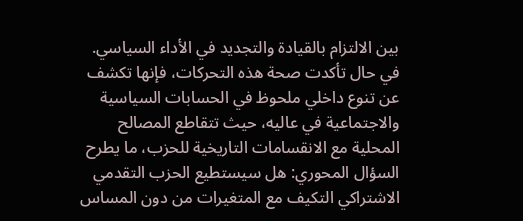بين الالتزام بالقيادة والتجديد في الأداء السياسي.
في حال تأكدت صحة هذه التحركات، فإنها تكشف عن تنوع داخلي ملحوظ في الحسابات السياسية والاجتماعية في عاليه، حيث تتقاطع المصالح المحلية مع الانقسامات التاريخية للحزب، ما يطرح السؤال المحوري: هل سيستطيع الحزب التقدمي الاشتراكي التكيف مع المتغيرات من دون المساس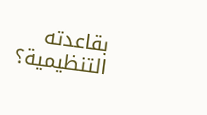بقاعدته التنظيمية؟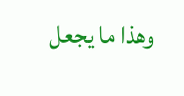وهذا ما يجعل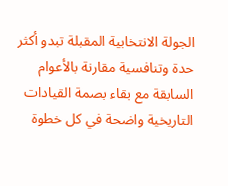الجولة الانتخابية المقبلة تبدو أكثر حدة وتنافسية مقارنة بالأعوام السابقة مع بقاء بصمة القيادات التاريخية واضحة في كل خطوة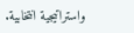واستراتيجية انتخابية.